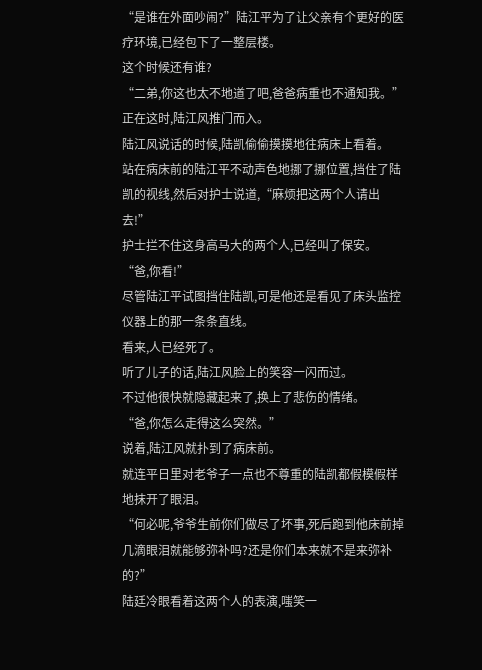“是谁在外面吵闹?”陆江平为了让父亲有个更好的医疗环境,已经包下了一整层楼。
这个时候还有谁?
“二弟,你这也太不地道了吧,爸爸病重也不通知我。”
正在这时,陆江风推门而入。
陆江风说话的时候,陆凯偷偷摸摸地往病床上看着。
站在病床前的陆江平不动声色地挪了挪位置,挡住了陆凯的视线,然后对护士说道,“麻烦把这两个人请出去!”
护士拦不住这身高马大的两个人,已经叫了保安。
“爸,你看!”
尽管陆江平试图挡住陆凯,可是他还是看见了床头监控仪器上的那一条条直线。
看来,人已经死了。
听了儿子的话,陆江风脸上的笑容一闪而过。
不过他很快就隐藏起来了,换上了悲伤的情绪。
“爸,你怎么走得这么突然。”
说着,陆江风就扑到了病床前。
就连平日里对老爷子一点也不尊重的陆凯都假模假样地抹开了眼泪。
“何必呢,爷爷生前你们做尽了坏事,死后跑到他床前掉几滴眼泪就能够弥补吗?还是你们本来就不是来弥补的?”
陆廷冷眼看着这两个人的表演,嗤笑一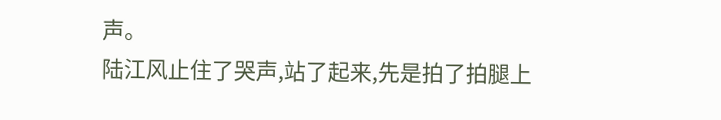声。
陆江风止住了哭声,站了起来,先是拍了拍腿上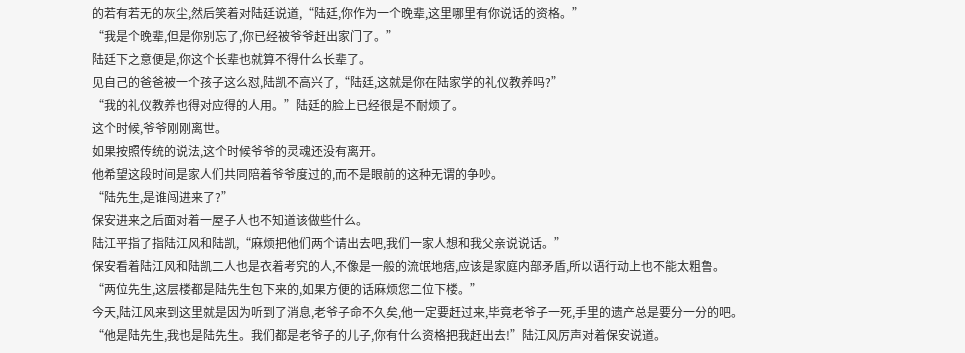的若有若无的灰尘,然后笑着对陆廷说道,“陆廷,你作为一个晚辈,这里哪里有你说话的资格。”
“我是个晚辈,但是你别忘了,你已经被爷爷赶出家门了。”
陆廷下之意便是,你这个长辈也就算不得什么长辈了。
见自己的爸爸被一个孩子这么怼,陆凯不高兴了,“陆廷,这就是你在陆家学的礼仪教养吗?”
“我的礼仪教养也得对应得的人用。”陆廷的脸上已经很是不耐烦了。
这个时候,爷爷刚刚离世。
如果按照传统的说法,这个时候爷爷的灵魂还没有离开。
他希望这段时间是家人们共同陪着爷爷度过的,而不是眼前的这种无谓的争吵。
“陆先生,是谁闯进来了?”
保安进来之后面对着一屋子人也不知道该做些什么。
陆江平指了指陆江风和陆凯,“麻烦把他们两个请出去吧,我们一家人想和我父亲说说话。”
保安看着陆江风和陆凯二人也是衣着考究的人,不像是一般的流氓地痞,应该是家庭内部矛盾,所以语行动上也不能太粗鲁。
“两位先生,这层楼都是陆先生包下来的,如果方便的话麻烦您二位下楼。”
今天,陆江风来到这里就是因为听到了消息,老爷子命不久矣,他一定要赶过来,毕竟老爷子一死,手里的遗产总是要分一分的吧。
“他是陆先生,我也是陆先生。我们都是老爷子的儿子,你有什么资格把我赶出去!”陆江风厉声对着保安说道。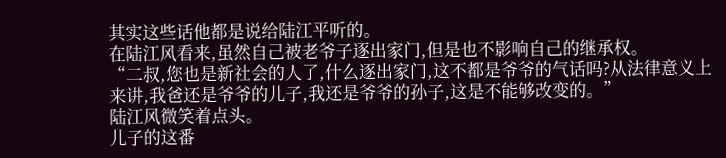其实这些话他都是说给陆江平听的。
在陆江风看来,虽然自己被老爷子逐出家门,但是也不影响自己的继承权。
“二叔,您也是新社会的人了,什么逐出家门,这不都是爷爷的气话吗?从法律意义上来讲,我爸还是爷爷的儿子,我还是爷爷的孙子,这是不能够改变的。”
陆江风微笑着点头。
儿子的这番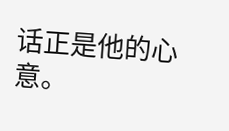话正是他的心意。